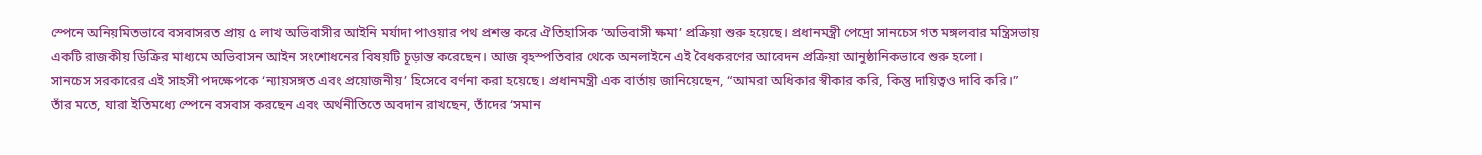স্পেনে অনিয়মিতভাবে বসবাসরত প্রায় ৫ লাখ অভিবাসীর আইনি মর্যাদা পাওয়ার পথ প্রশস্ত করে ঐতিহাসিক ‘অভিবাসী ক্ষমা’ প্রক্রিয়া শুরু হয়েছে। প্রধানমন্ত্রী পেদ্রো সানচেস গত মঙ্গলবার মন্ত্রিসভায় একটি রাজকীয় ডিক্রির মাধ্যমে অভিবাসন আইন সংশোধনের বিষয়টি চূড়ান্ত করেছেন। আজ বৃহস্পতিবার থেকে অনলাইনে এই বৈধকরণের আবেদন প্রক্রিয়া আনুষ্ঠানিকভাবে শুরু হলো।
সানচেস সরকারের এই সাহসী পদক্ষেপকে ‘ন্যায়সঙ্গত এবং প্রয়োজনীয়’ হিসেবে বর্ণনা করা হয়েছে। প্রধানমন্ত্রী এক বার্তায় জানিয়েছেন, “আমরা অধিকার স্বীকার করি, কিন্তু দায়িত্বও দাবি করি।” তাঁর মতে, যারা ইতিমধ্যে স্পেনে বসবাস করছেন এবং অর্থনীতিতে অবদান রাখছেন, তাঁদের ‘সমান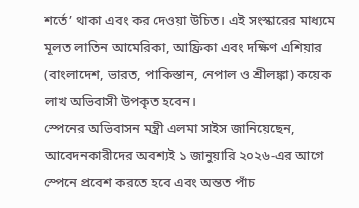শর্তে’ থাকা এবং কর দেওয়া উচিত। এই সংস্কারের মাধ্যমে মূলত লাতিন আমেরিকা, আফ্রিকা এবং দক্ষিণ এশিয়ার (বাংলাদেশ, ভারত, পাকিস্তান, নেপাল ও শ্রীলঙ্কা) কয়েক লাখ অভিবাসী উপকৃত হবেন।
স্পেনের অভিবাসন মন্ত্রী এলমা সাইস জানিয়েছেন, আবেদনকারীদের অবশ্যই ১ জানুয়ারি ২০২৬-এর আগে স্পেনে প্রবেশ করতে হবে এবং অন্তত পাঁচ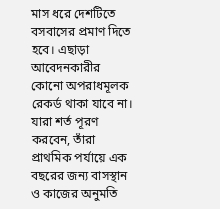মাস ধরে দেশটিতে বসবাসের প্রমাণ দিতে হবে। এছাড়া আবেদনকারীর কোনো অপরাধমূলক রেকর্ড থাকা যাবে না। যারা শর্ত পূরণ করবেন, তাঁরা প্রাথমিক পর্যায়ে এক বছরের জন্য বাসস্থান ও কাজের অনুমতি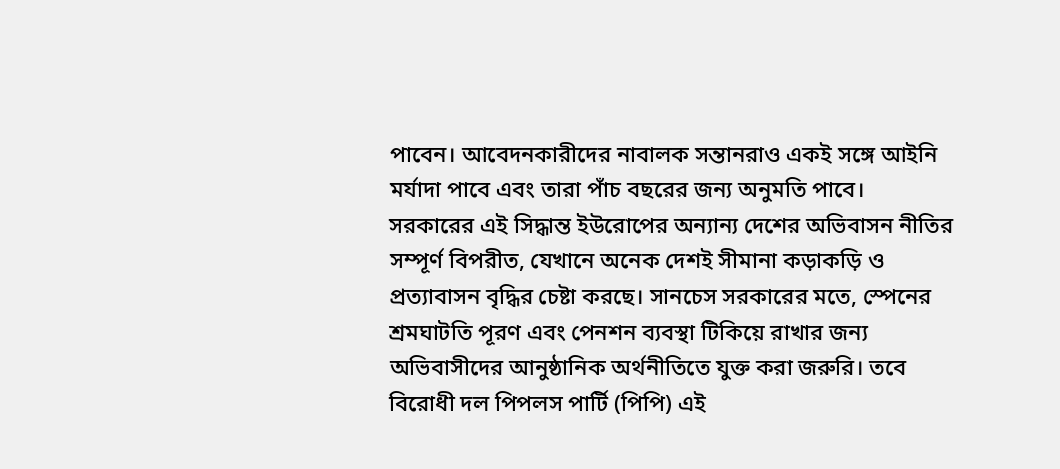পাবেন। আবেদনকারীদের নাবালক সন্তানরাও একই সঙ্গে আইনি মর্যাদা পাবে এবং তারা পাঁচ বছরের জন্য অনুমতি পাবে।
সরকারের এই সিদ্ধান্ত ইউরোপের অন্যান্য দেশের অভিবাসন নীতির সম্পূর্ণ বিপরীত, যেখানে অনেক দেশই সীমানা কড়াকড়ি ও প্রত্যাবাসন বৃদ্ধির চেষ্টা করছে। সানচেস সরকারের মতে, স্পেনের শ্রমঘাটতি পূরণ এবং পেনশন ব্যবস্থা টিকিয়ে রাখার জন্য অভিবাসীদের আনুষ্ঠানিক অর্থনীতিতে যুক্ত করা জরুরি। তবে বিরোধী দল পিপলস পার্টি (পিপি) এই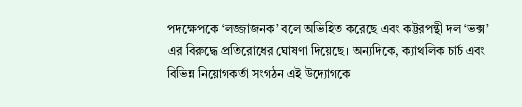পদক্ষেপকে ‘লজ্জাজনক’ বলে অভিহিত করেছে এবং কট্টরপন্থী দল ‘ভক্স’ এর বিরুদ্ধে প্রতিরোধের ঘোষণা দিয়েছে। অন্যদিকে, ক্যাথলিক চার্চ এবং বিভিন্ন নিয়োগকর্তা সংগঠন এই উদ্যোগকে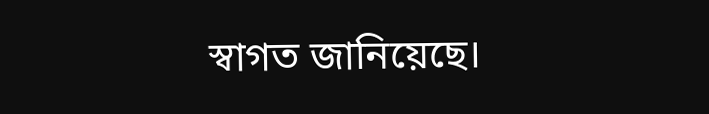স্বাগত জানিয়েছে।